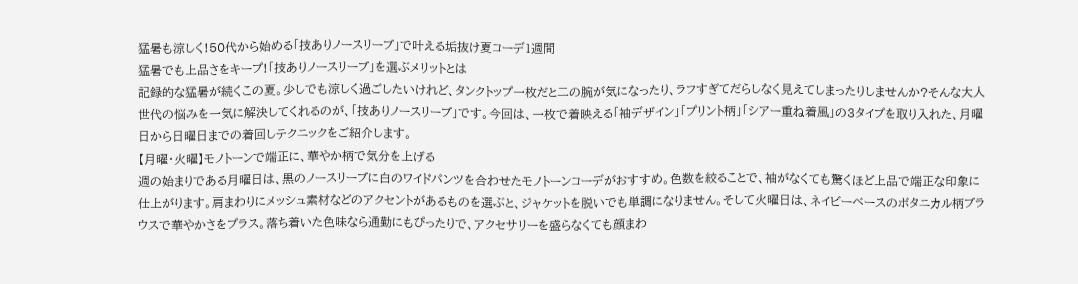猛暑も涼しく!50代から始める「技ありノースリーブ」で叶える垢抜け夏コーデ1週間
猛暑でも上品さをキープ!「技ありノースリーブ」を選ぶメリットとは
記録的な猛暑が続くこの夏。少しでも涼しく過ごしたいけれど、タンクトップ一枚だと二の腕が気になったり、ラフすぎてだらしなく見えてしまったりしませんか?そんな大人世代の悩みを一気に解決してくれるのが、「技ありノースリーブ」です。今回は、一枚で着映える「袖デザイン」「プリント柄」「シアー重ね着風」の3タイプを取り入れた、月曜日から日曜日までの着回しテクニックをご紹介します。
【月曜・火曜】モノトーンで端正に、華やか柄で気分を上げる
週の始まりである月曜日は、黒のノースリーブに白のワイドパンツを合わせたモノトーンコーデがおすすめ。色数を絞ることで、袖がなくても驚くほど上品で端正な印象に仕上がります。肩まわりにメッシュ素材などのアクセントがあるものを選ぶと、ジャケットを脱いでも単調になりません。そして火曜日は、ネイビーベースのボタニカル柄ブラウスで華やかさをプラス。落ち着いた色味なら通勤にもぴったりで、アクセサリーを盛らなくても顔まわ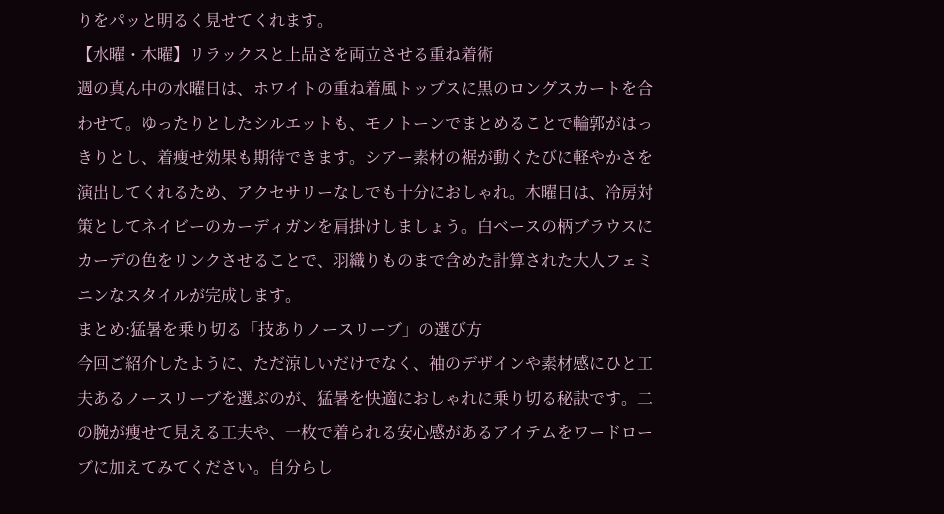りをパッと明るく見せてくれます。
【水曜・木曜】リラックスと上品さを両立させる重ね着術
週の真ん中の水曜日は、ホワイトの重ね着風トップスに黒のロングスカートを合わせて。ゆったりとしたシルエットも、モノトーンでまとめることで輪郭がはっきりとし、着痩せ効果も期待できます。シアー素材の裾が動くたびに軽やかさを演出してくれるため、アクセサリーなしでも十分におしゃれ。木曜日は、冷房対策としてネイビーのカーディガンを肩掛けしましょう。白ベースの柄ブラウスにカーデの色をリンクさせることで、羽織りものまで含めた計算された大人フェミニンなスタイルが完成します。
まとめ:猛暑を乗り切る「技ありノースリーブ」の選び方
今回ご紹介したように、ただ涼しいだけでなく、袖のデザインや素材感にひと工夫あるノースリーブを選ぶのが、猛暑を快適におしゃれに乗り切る秘訣です。二の腕が痩せて見える工夫や、一枚で着られる安心感があるアイテムをワードローブに加えてみてください。自分らし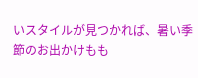いスタイルが見つかれば、暑い季節のお出かけもも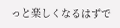っと楽しくなるはずで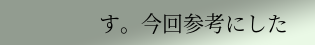す。今回参考にした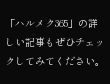「ハルメク365」の詳しい記事もぜひチェックしてみてください。